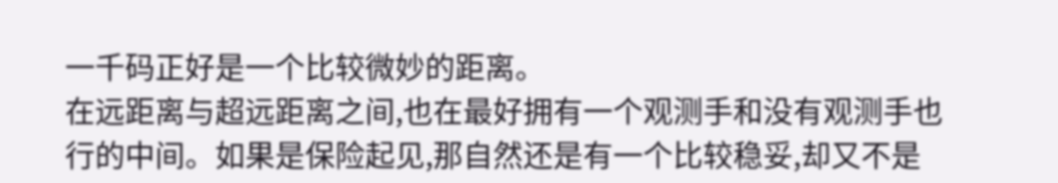一千码正好是一个比较微妙的距离。
在远距离与超远距离之间,也在最好拥有一个观测手和没有观测手也行的中间。如果是保险起见,那自然还是有一个比较稳妥,却又不是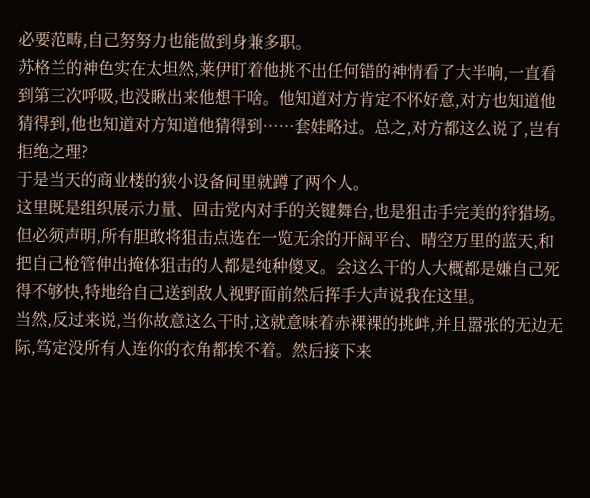必要范畴,自己努努力也能做到身兼多职。
苏格兰的神色实在太坦然,莱伊盯着他挑不出任何错的神情看了大半响,一直看到第三次呼吸,也没瞅出来他想干啥。他知道对方肯定不怀好意,对方也知道他猜得到,他也知道对方知道他猜得到……套娃略过。总之,对方都这么说了,岂有拒绝之理?
于是当天的商业楼的狭小设备间里就蹲了两个人。
这里既是组织展示力量、回击党内对手的关键舞台,也是狙击手完美的狩猎场。但必须声明,所有胆敢将狙击点选在一览无余的开阔平台、晴空万里的蓝天,和把自己枪管伸出掩体狙击的人都是纯种傻叉。会这么干的人大概都是嫌自己死得不够快,特地给自己送到敌人视野面前然后挥手大声说我在这里。
当然,反过来说,当你故意这么干时,这就意味着赤裸裸的挑衅,并且嚣张的无边无际,笃定没所有人连你的衣角都挨不着。然后接下来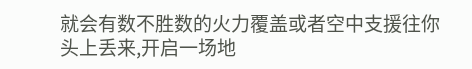就会有数不胜数的火力覆盖或者空中支援往你头上丢来,开启一场地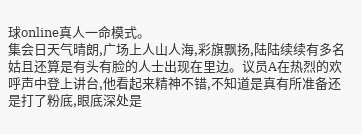球online真人一命模式。
集会日天气晴朗,广场上人山人海,彩旗飘扬,陆陆续续有多名姑且还算是有头有脸的人士出现在里边。议员A在热烈的欢呼声中登上讲台,他看起来精神不错,不知道是真有所准备还是打了粉底,眼底深处是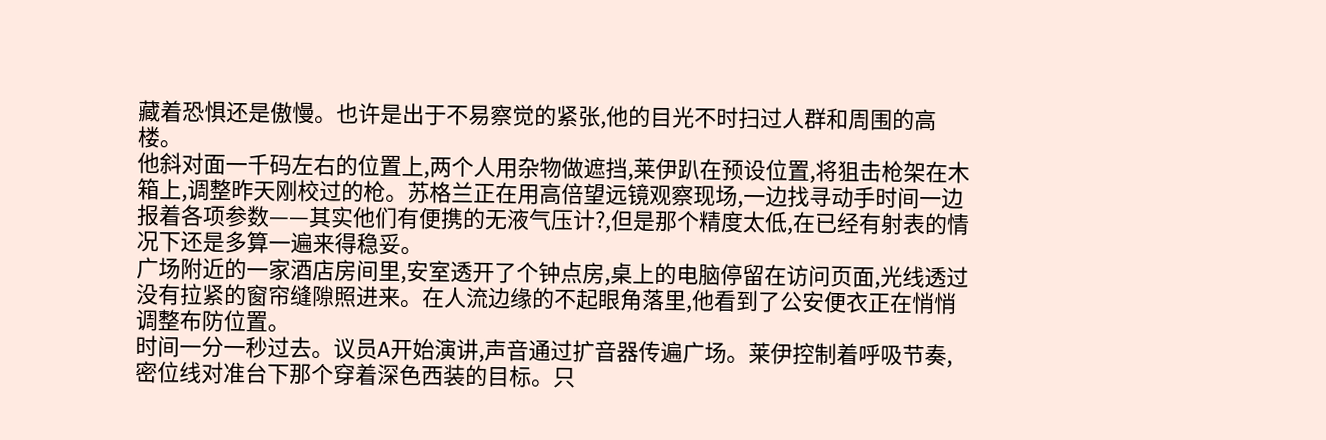藏着恐惧还是傲慢。也许是出于不易察觉的紧张,他的目光不时扫过人群和周围的高楼。
他斜对面一千码左右的位置上,两个人用杂物做遮挡,莱伊趴在预设位置,将狙击枪架在木箱上,调整昨天刚校过的枪。苏格兰正在用高倍望远镜观察现场,一边找寻动手时间一边报着各项参数——其实他们有便携的无液气压计?,但是那个精度太低,在已经有射表的情况下还是多算一遍来得稳妥。
广场附近的一家酒店房间里,安室透开了个钟点房,桌上的电脑停留在访问页面,光线透过没有拉紧的窗帘缝隙照进来。在人流边缘的不起眼角落里,他看到了公安便衣正在悄悄调整布防位置。
时间一分一秒过去。议员A开始演讲,声音通过扩音器传遍广场。莱伊控制着呼吸节奏,密位线对准台下那个穿着深色西装的目标。只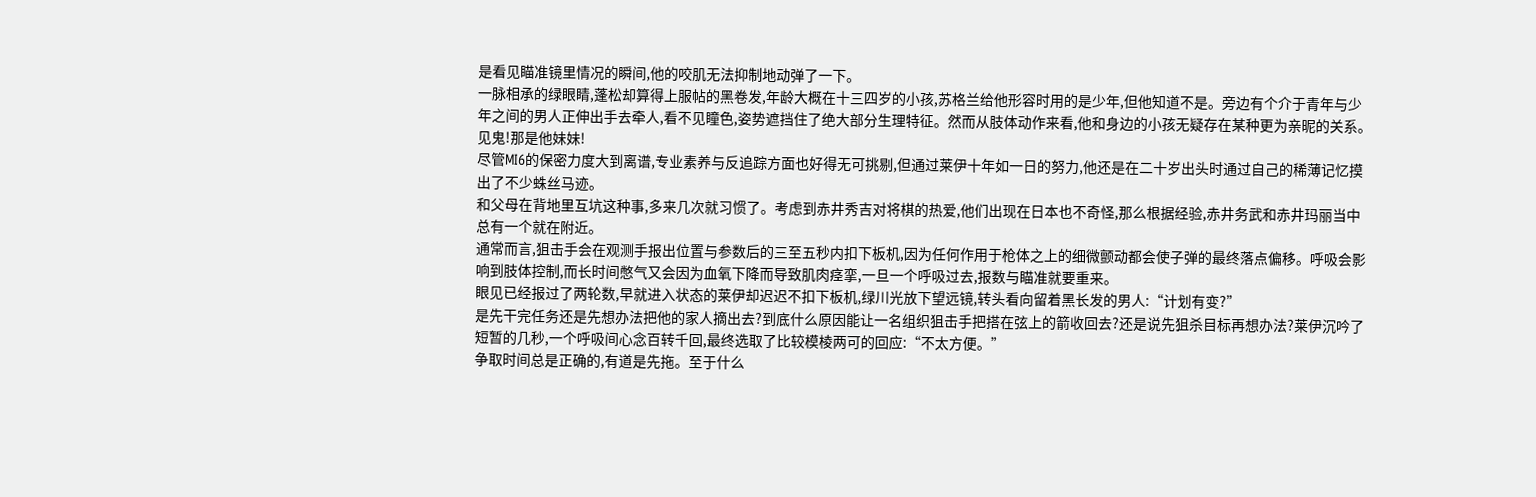是看见瞄准镜里情况的瞬间,他的咬肌无法抑制地动弹了一下。
一脉相承的绿眼睛,蓬松却算得上服帖的黑卷发,年龄大概在十三四岁的小孩,苏格兰给他形容时用的是少年,但他知道不是。旁边有个介于青年与少年之间的男人正伸出手去牵人,看不见瞳色,姿势遮挡住了绝大部分生理特征。然而从肢体动作来看,他和身边的小孩无疑存在某种更为亲昵的关系。
见鬼!那是他妹妹!
尽管MI6的保密力度大到离谱,专业素养与反追踪方面也好得无可挑剔,但通过莱伊十年如一日的努力,他还是在二十岁出头时通过自己的稀薄记忆摸出了不少蛛丝马迹。
和父母在背地里互坑这种事,多来几次就习惯了。考虑到赤井秀吉对将棋的热爱,他们出现在日本也不奇怪,那么根据经验,赤井务武和赤井玛丽当中总有一个就在附近。
通常而言,狙击手会在观测手报出位置与参数后的三至五秒内扣下板机,因为任何作用于枪体之上的细微颤动都会使子弹的最终落点偏移。呼吸会影响到肢体控制,而长时间憋气又会因为血氧下降而导致肌肉痉挛,一旦一个呼吸过去,报数与瞄准就要重来。
眼见已经报过了两轮数,早就进入状态的莱伊却迟迟不扣下板机,绿川光放下望远镜,转头看向留着黑长发的男人:“计划有变?”
是先干完任务还是先想办法把他的家人摘出去?到底什么原因能让一名组织狙击手把搭在弦上的箭收回去?还是说先狙杀目标再想办法?莱伊沉吟了短暂的几秒,一个呼吸间心念百转千回,最终选取了比较模棱两可的回应:“不太方便。”
争取时间总是正确的,有道是先拖。至于什么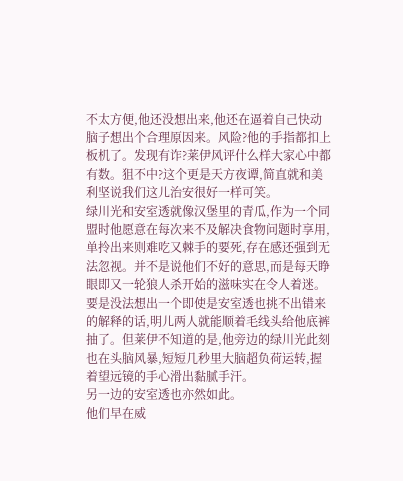不太方便,他还没想出来,他还在逼着自己快动脑子想出个合理原因来。风险?他的手指都扣上板机了。发现有诈?莱伊风评什么样大家心中都有数。狙不中?这个更是天方夜谭,简直就和美利坚说我们这儿治安很好一样可笑。
绿川光和安室透就像汉堡里的青瓜,作为一个同盟时他愿意在每次来不及解决食物问题时享用,单拎出来则难吃又棘手的要死,存在感还强到无法忽视。并不是说他们不好的意思,而是每天睁眼即又一轮狼人杀开始的滋味实在令人着迷。
要是没法想出一个即使是安室透也挑不出错来的解释的话,明儿两人就能顺着毛线头给他底裤抽了。但莱伊不知道的是,他旁边的绿川光此刻也在头脑风暴,短短几秒里大脑超负荷运转,握着望远镜的手心滑出黏腻手汗。
另一边的安室透也亦然如此。
他们早在威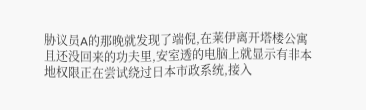胁议员A的那晚就发现了端倪,在莱伊离开塔楼公寓且还没回来的功夫里,安室透的电脑上就显示有非本地权限正在尝试绕过日本市政系统,接入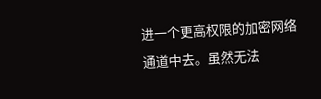进一个更高权限的加密网络通道中去。虽然无法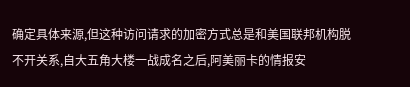确定具体来源,但这种访问请求的加密方式总是和美国联邦机构脱不开关系,自大五角大楼一战成名之后,阿美丽卡的情报安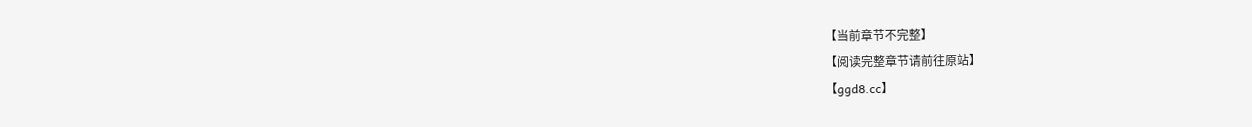【当前章节不完整】
【阅读完整章节请前往原站】
【ggd8.cc】